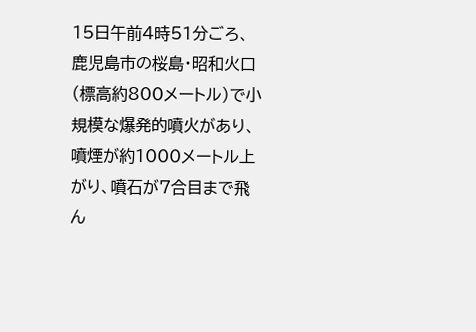15日午前4時51分ごろ、鹿児島市の桜島・昭和火口(標高約800メートル)で小規模な爆発的噴火があり、噴煙が約1000メートル上がり、噴石が7合目まで飛ん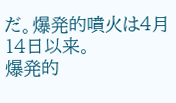だ。爆発的噴火は4月14日以来。
爆発的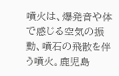噴火は、爆発音や体で感じる空気の振動、噴石の飛散を伴う噴火。鹿児島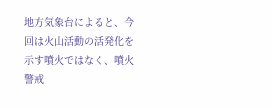地方気象台によると、今回は火山活動の活発化を示す噴火ではなく、噴火警戒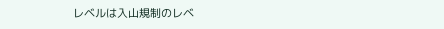レベルは入山規制のレベ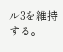ル3を維持する。